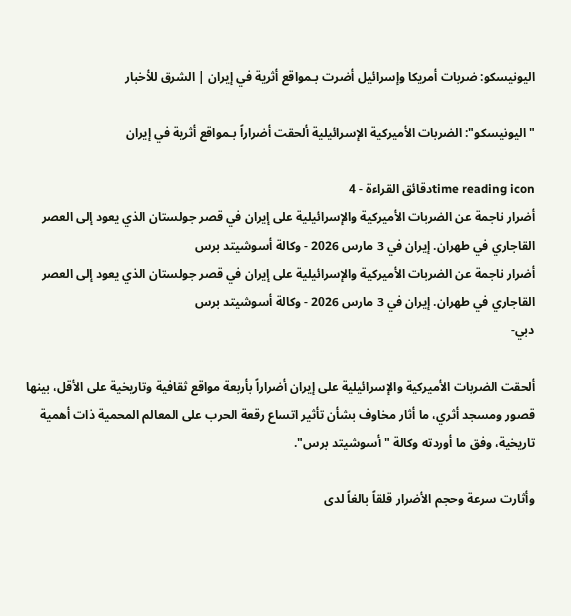اليونيسكو: ضربات أمريكا وإسرائيل أضرت بـمواقع أثرية في إيران | الشرق للأخبار

"اليونيسكو": الضربات الأميركية الإسرائيلية ألحقت أضراراً بـمواقع أثرية في إيران

time reading iconدقائق القراءة - 4
أضرار ناجمة عن الضربات الأميركية والإسرائيلية على إيران في قصر جولستان الذي يعود إلى العصر القاجاري في طهران. إيران في 3 مارس 2026 - وكالة أسوشيتد برس
أضرار ناجمة عن الضربات الأميركية والإسرائيلية على إيران في قصر جولستان الذي يعود إلى العصر القاجاري في طهران. إيران في 3 مارس 2026 - وكالة أسوشيتد برس
دبي-

ألحقت الضربات الأميركية والإسرائيلية على إيران أضراراً بأربعة مواقع ثقافية وتاريخية على الأقل، بينها قصور ومسجد أثري، ما أثار مخاوف بشأن تأثير اتساع رقعة الحرب على المعالم المحمية ذات أهمية تاريخية، وفق ما أوردته وكالة "أسوشيتد برس".

وأثارت سرعة وحجم الأضرار قلقاً بالغاً لدى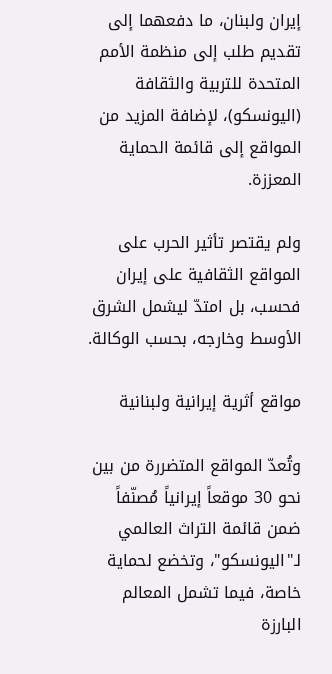إيران ولبنان، ما دفعهما إلى تقديم طلب إلى منظمة الأمم المتحدة للتربية والثقافة (اليونسكو)، لإضافة المزيد من المواقع إلى قائمة الحماية المعززة.

ولم يقتصر تأثير الحرب على المواقع الثقافية على إيران فحسب، بل امتدّ ليشمل الشرق الأوسط وخارجه، بحسب الوكالة.

مواقع أثرية إيرانية ولبنانية

وتُعدّ المواقع المتضررة من بين نحو 30 موقعاً إيرانياً مُصنّفاً ضمن قائمة التراث العالمي لـ"اليونسكو"، وتخضع لحماية خاصة، فيما تشمل المعالم البارزة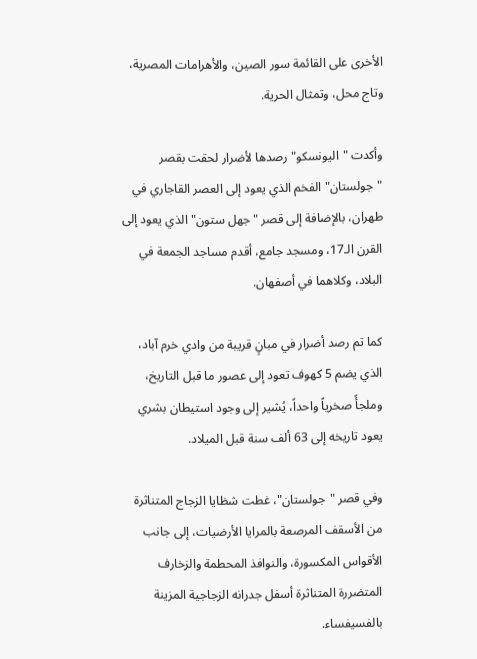الأخرى على القائمة سور الصين، والأهرامات المصرية، وتاج محل، وتمثال الحرية.

وأكدت "اليونسكو" رصدها لأضرار لحقت بقصر "جولستان" الفخم الذي يعود إلى العصر القاجاري في طهران، بالإضافة إلى قصر "جهل ستون" الذي يعود إلى القرن الـ17، ومسجد جامع، أقدم مساجد الجمعة في البلاد، وكلاهما في أصفهان.

كما تم رصد أضرار في مبانٍ قريبة من وادي خرم آباد، الذي يضم 5 كهوف تعود إلى عصور ما قبل التاريخ، وملجأً صخرياً واحداً، يُشير إلى وجود استيطان بشري يعود تاريخه إلى 63 ألف سنة قبل الميلاد.

وفي قصر "جولستان"، غطت شظايا الزجاج المتناثرة من الأسقف المرصعة بالمرايا الأرضيات، إلى جانب الأقواس المكسورة، والنوافذ المحطمة والزخارف المتضررة المتناثرة أسفل جدرانه الزجاجية المزينة بالفسيفساء.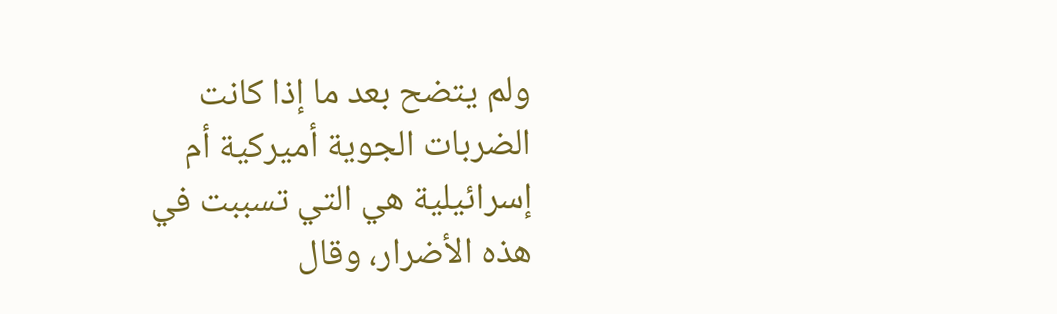ولم يتضح بعد ما إذا كانت الضربات الجوية أميركية أم إسرائيلية هي التي تسببت في هذه الأضرار، وقال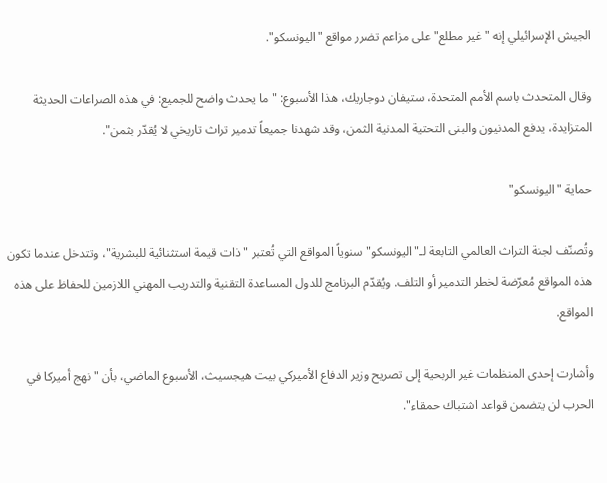الجيش الإسرائيلي إنه "غير مطلع" على مزاعم تضرر مواقع "اليونسكو".

وقال المتحدث باسم الأمم المتحدة، ستيفان دوجاريك، هذا الأسبوع: "ما يحدث واضح للجميع: في هذه الصراعات الحديثة المتزايدة، يدفع المدنيون والبنى التحتية المدنية الثمن، وقد شهدنا جميعاً تدمير تراث تاريخي لا يُقدّر بثمن".

حماية "اليونسكو"

وتُصنّف لجنة التراث العالمي التابعة لـ"اليونسكو" سنوياً المواقع التي تُعتبر "ذات قيمة استثنائية للبشرية"، وتتدخل عندما تكون هذه المواقع مُعرّضة لخطر التدمير أو التلف. ويُقدّم البرنامج للدول المساعدة التقنية والتدريب المهني اللازمين للحفاظ على هذه المواقع.

وأشارت إحدى المنظمات غير الربحية إلى تصريح وزير الدفاع الأميركي بيت هيجسيث، الأسبوع الماضي، بأن "نهج أميركا في الحرب لن يتضمن قواعد اشتباك حمقاء".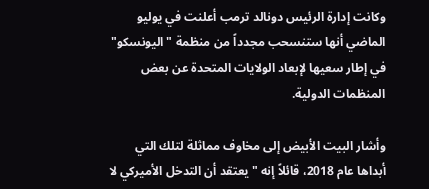وكانت إدارة الرئيس دونالد ترمب أعلنت في يوليو الماضي أنها ستنسحب مجدداً من منظمة "اليونسكو" في إطار سعيها لإبعاد الولايات المتحدة عن بعض المنظمات الدولية.

وأشار البيت الأبيض إلى مخاوف مماثلة لتلك التي أبداها عام 2018، قائلاً إنه "يعتقد أن التدخل الأميركي لا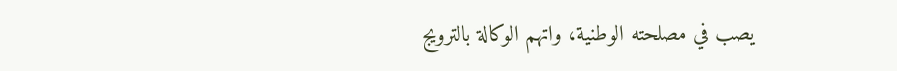يصب في مصلحته الوطنية، واتهم الوكالة بالترويج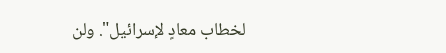لخطاب معادٍ لإسرائيل". ولن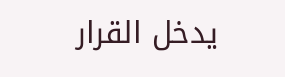يدخل القرار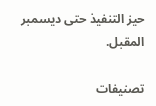حيز التنفيذ حتى ديسمبر المقبل.

تصنيفات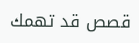قصص قد تهمك